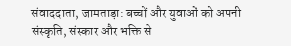संवाददाता, जामताड़ा: बच्चों और युवाओं को अपनी संस्कृति, संस्कार और भक्ति से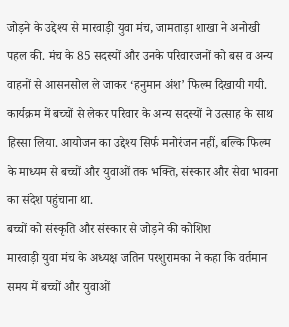जोड़ने के उद्देश्य से मारवाड़ी युवा मंच, जामताड़ा शाखा ने अनोखी पहल की. मंच के 85 सदस्यों और उनके परिवारजनों को बस व अन्य वाहनों से आसनसोल ले जाकर ‘हनुमान अंश’ फिल्म दिखायी गयी.
कार्यक्रम में बच्चों से लेकर परिवार के अन्य सदस्यों ने उत्साह के साथ हिस्सा लिया. आयोजन का उद्देश्य सिर्फ मनोरंजन नहीं, बल्कि फिल्म के माध्यम से बच्चों और युवाओं तक भक्ति, संस्कार और सेवा भावना का संदेश पहुंचाना था.
बच्चों को संस्कृति और संस्कार से जोड़ने की कोशिश
मारवाड़ी युवा मंच के अध्यक्ष जतिन परशुरामका ने कहा कि वर्तमान समय में बच्चों और युवाओं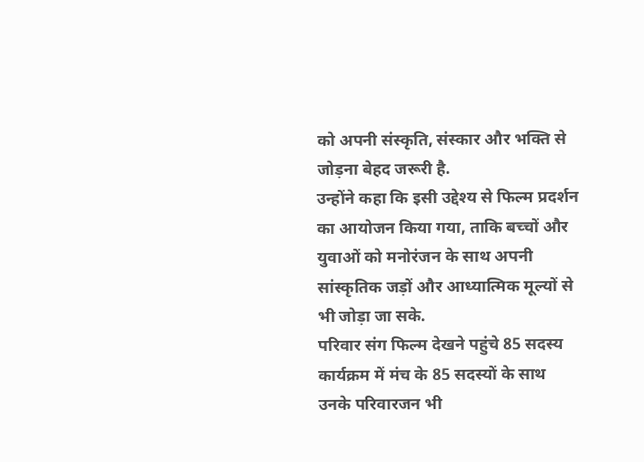को अपनी संस्कृति, संस्कार और भक्ति से जोड़ना बेहद जरूरी है.
उन्होंने कहा कि इसी उद्देश्य से फिल्म प्रदर्शन का आयोजन किया गया, ताकि बच्चों और युवाओं को मनोरंजन के साथ अपनी सांस्कृतिक जड़ों और आध्यात्मिक मूल्यों से भी जोड़ा जा सके.
परिवार संग फिल्म देखने पहुंचे 85 सदस्य
कार्यक्रम में मंच के 85 सदस्यों के साथ उनके परिवारजन भी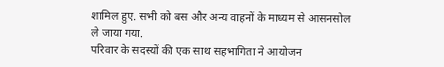शामिल हुए. सभी को बस और अन्य वाहनों के माध्यम से आसनसोल ले जाया गया.
परिवार के सदस्यों की एक साथ सहभागिता ने आयोजन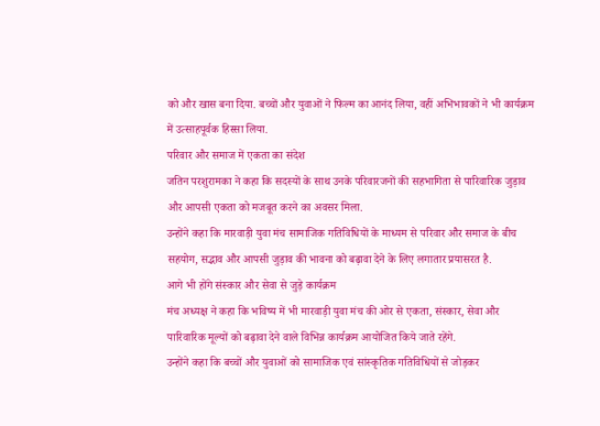को और खास बना दिया. बच्चों और युवाओं ने फिल्म का आनंद लिया, वहीं अभिभावकों ने भी कार्यक्रम में उत्साहपूर्वक हिस्सा लिया.
परिवार और समाज में एकता का संदेश
जतिन परशुरामका ने कहा कि सदस्यों के साथ उनके परिवारजनों की सहभागिता से पारिवारिक जुड़ाव और आपसी एकता को मजबूत करने का अवसर मिला.
उन्होंने कहा कि मारवाड़ी युवा मंच सामाजिक गतिविधियों के माध्यम से परिवार और समाज के बीच सहयोग, सद्भाव और आपसी जुड़ाव की भावना को बढ़ावा देने के लिए लगातार प्रयासरत है.
आगे भी होंगे संस्कार और सेवा से जुड़े कार्यक्रम
मंच अध्यक्ष ने कहा कि भविष्य में भी मारवाड़ी युवा मंच की ओर से एकता, संस्कार, सेवा और पारिवारिक मूल्यों को बढ़ावा देने वाले विभिन्न कार्यक्रम आयोजित किये जाते रहेंगे.
उन्होंने कहा कि बच्चों और युवाओं को सामाजिक एवं सांस्कृतिक गतिविधियों से जोड़कर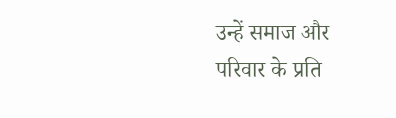उन्हें समाज और परिवार के प्रति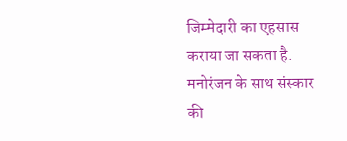जिम्मेदारी का एहसास कराया जा सकता है.
मनोरंजन के साथ संस्कार की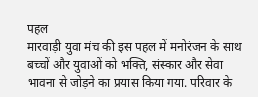पहल
मारवाड़ी युवा मंच की इस पहल में मनोरंजन के साथ बच्चों और युवाओं को भक्ति, संस्कार और सेवा भावना से जोड़ने का प्रयास किया गया. परिवार के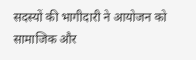सदस्यों की भागीदारी ने आयोजन को सामाजिक और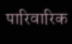पारिवारिक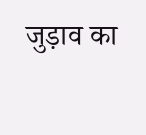जुड़ाव का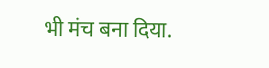भी मंच बना दिया.